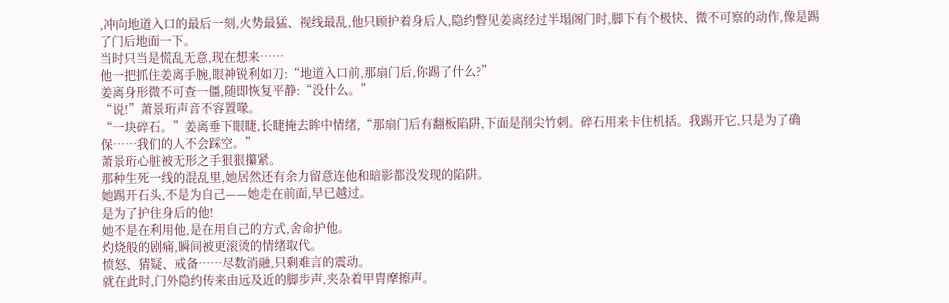,冲向地道入口的最后一刻,火势最猛、视线最乱,他只顾护着身后人,隐约瞥见姜离经过半塌阁门时,脚下有个极快、微不可察的动作,像是踢了门后地面一下。
当时只当是慌乱无意,现在想来……
他一把抓住姜离手腕,眼神锐利如刀:“地道入口前,那扇门后,你踢了什么?”
姜离身形微不可查一僵,随即恢复平静:“没什么。”
“说!”萧景珩声音不容置喙。
“一块碎石。”姜离垂下眼睫,长睫掩去眸中情绪,“那扇门后有翻板陷阱,下面是削尖竹刺。碎石用来卡住机括。我踢开它,只是为了确保……我们的人不会踩空。”
萧景珩心脏被无形之手狠狠攥紧。
那种生死一线的混乱里,她居然还有余力留意连他和暗影都没发现的陷阱。
她踢开石头,不是为自己——她走在前面,早已越过。
是为了护住身后的他!
她不是在利用他,是在用自己的方式,舍命护他。
灼烧般的剧痛,瞬间被更滚烫的情绪取代。
愤怒、猜疑、戒备……尽数消融,只剩难言的震动。
就在此时,门外隐约传来由远及近的脚步声,夹杂着甲胄摩擦声。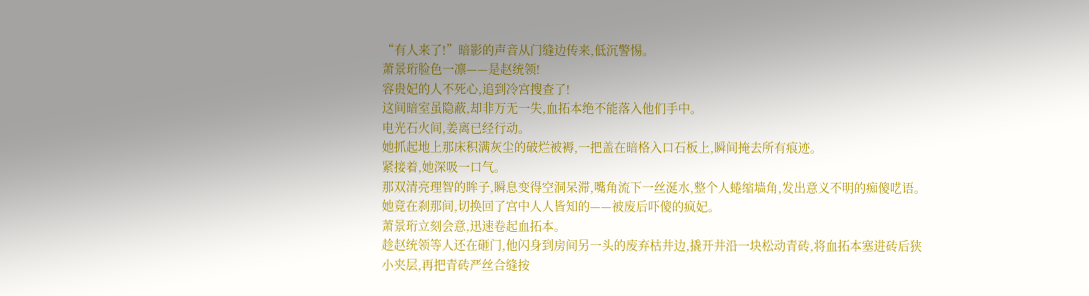“有人来了!”暗影的声音从门缝边传来,低沉警惕。
萧景珩脸色一凛——是赵统领!
容贵妃的人不死心,追到冷宫搜查了!
这间暗室虽隐蔽,却非万无一失,血拓本绝不能落入他们手中。
电光石火间,姜离已经行动。
她抓起地上那床积满灰尘的破烂被褥,一把盖在暗格入口石板上,瞬间掩去所有痕迹。
紧接着,她深吸一口气。
那双清亮理智的眸子,瞬息变得空洞呆滞,嘴角流下一丝涎水,整个人蜷缩墙角,发出意义不明的痴傻呓语。
她竟在刹那间,切换回了宫中人人皆知的——被废后吓傻的疯妃。
萧景珩立刻会意,迅速卷起血拓本。
趁赵统领等人还在砸门,他闪身到房间另一头的废弃枯井边,撬开井沿一块松动青砖,将血拓本塞进砖后狭小夹层,再把青砖严丝合缝按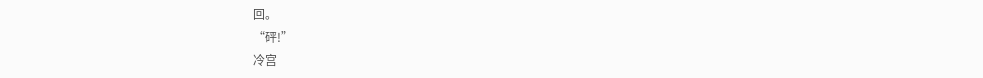回。
“砰!”
冷宫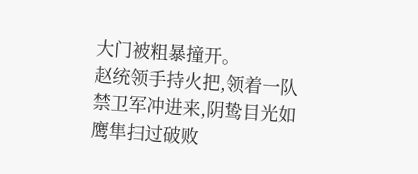大门被粗暴撞开。
赵统领手持火把,领着一队禁卫军冲进来,阴鸷目光如鹰隼扫过破败